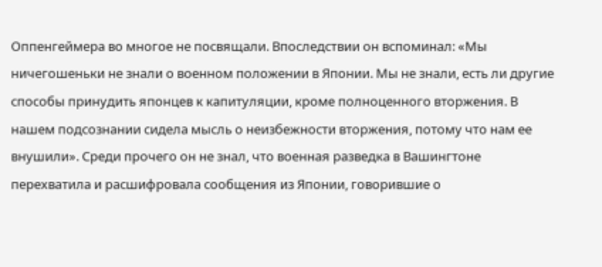Оппенгеймера во многое не посвящали. Впоследствии он вспоминал: «Мы ничегошеньки не знали о военном положении в Японии. Мы не знали, есть ли другие способы принудить японцев к капитуляции, кроме полноценного вторжения. В нашем подсознании сидела мысль о неизбежности вторжения, потому что нам ее внушили». Среди прочего он не знал, что военная разведка в Вашингтоне перехватила и расшифровала сообщения из Японии, говорившие о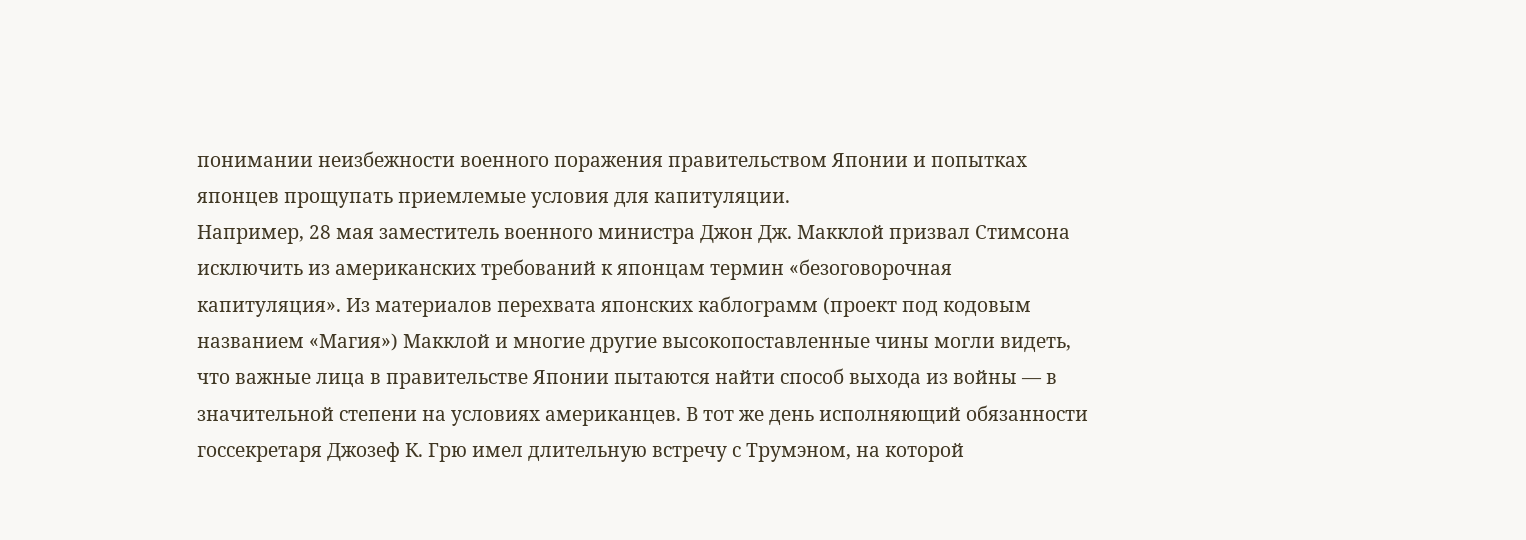понимании неизбежности военного поражения правительством Японии и попытках японцев прощупать приемлемые условия для капитуляции.
Например, 28 мая заместитель военного министра Джон Дж. Макклой призвал Стимсона исключить из американских требований к японцам термин «безоговорочная капитуляция». Из материалов перехвата японских каблограмм (проект под кодовым названием «Магия») Макклой и многие другие высокопоставленные чины могли видеть, что важные лица в правительстве Японии пытаются найти способ выхода из войны — в значительной степени на условиях американцев. В тот же день исполняющий обязанности госсекретаря Джозеф К. Грю имел длительную встречу с Трумэном, на которой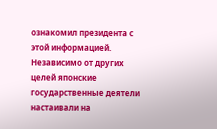ознакомил президента с этой информацией. Независимо от других целей японские государственные деятели настаивали на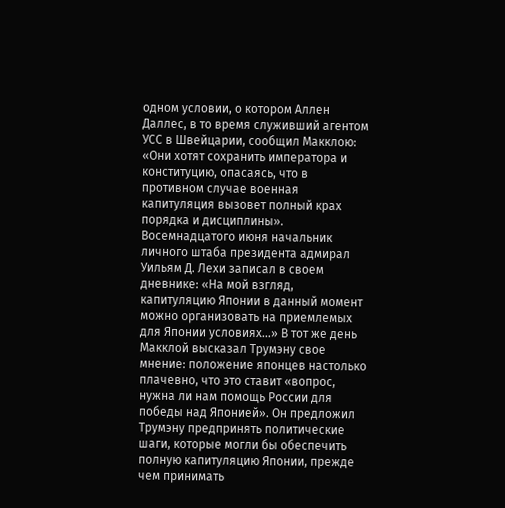одном условии, о котором Аллен Даллес, в то время служивший агентом УСС в Швейцарии, сообщил Макклою: «Они хотят сохранить императора и конституцию, опасаясь, что в противном случае военная капитуляция вызовет полный крах порядка и дисциплины».
Восемнадцатого июня начальник личного штаба президента адмирал Уильям Д. Лехи записал в своем дневнике: «На мой взгляд, капитуляцию Японии в данный момент можно организовать на приемлемых для Японии условиях…» В тот же день Макклой высказал Трумэну свое мнение: положение японцев настолько плачевно, что это ставит «вопрос, нужна ли нам помощь России для победы над Японией». Он предложил Трумэну предпринять политические шаги, которые могли бы обеспечить полную капитуляцию Японии, прежде чем принимать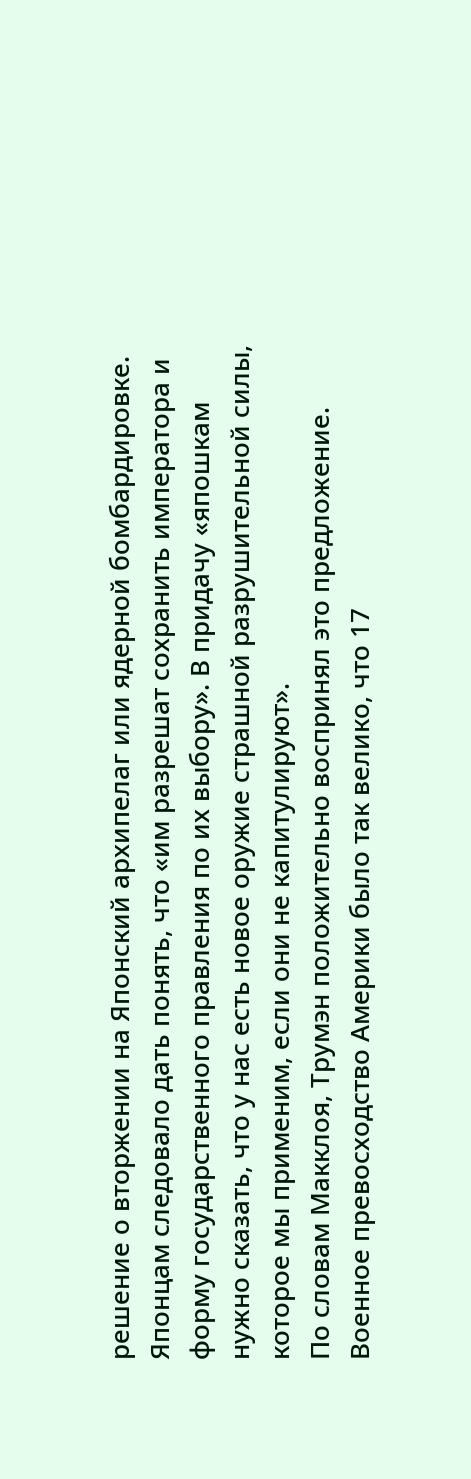решение о вторжении на Японский архипелаг или ядерной бомбардировке. Японцам следовало дать понять, что «им разрешат сохранить императора и форму государственного правления по их выбору». В придачу «япошкам нужно сказать, что у нас есть новое оружие страшной разрушительной силы, которое мы применим, если они не капитулируют».
По словам Макклоя, Трумэн положительно воспринял это предложение. Военное превосходство Америки было так велико, что 17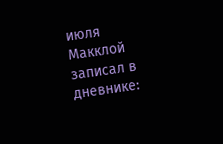июля Макклой записал в дневнике: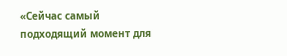«Сейчас самый подходящий момент для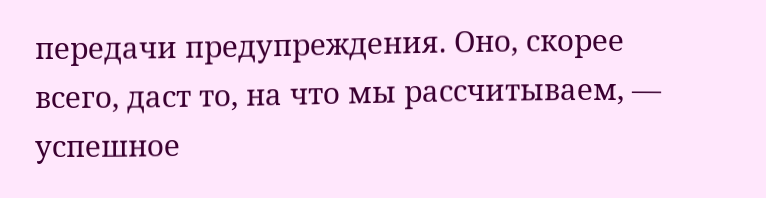передачи предупреждения. Оно, скорее всего, даст то, на что мы рассчитываем, — успешное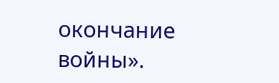окончание войны».